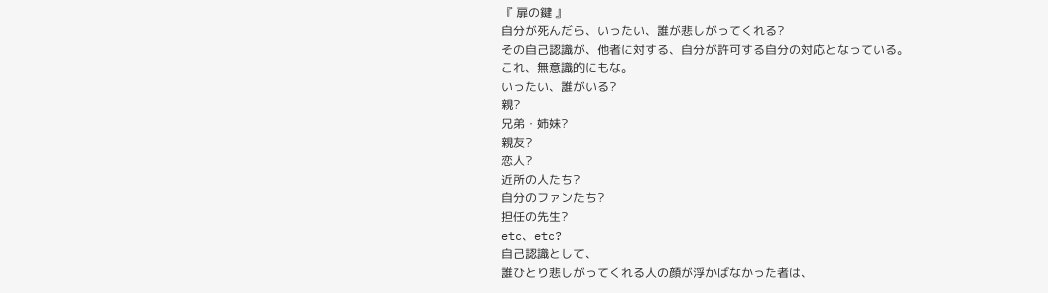『 扉の鍵 』
自分が死んだら、いったい、誰が悲しがってくれる?
その自己認識が、他者に対する、自分が許可する自分の対応となっている。
これ、無意識的にもな。
いったい、誰がいる?
親?
兄弟・姉妹?
親友?
恋人?
近所の人たち?
自分のファンたち?
担任の先生?
etc、etc?
自己認識として、
誰ひとり悲しがってくれる人の顔が浮かばなかった者は、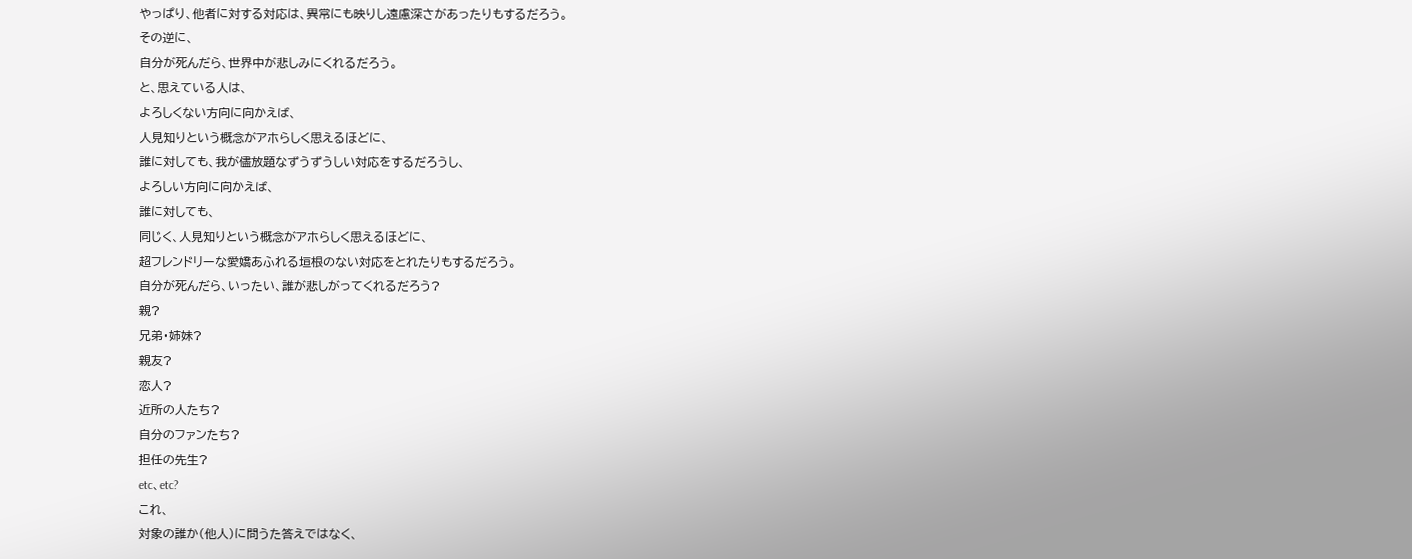やっぱり、他者に対する対応は、異常にも映りし遠慮深さがあったりもするだろう。
その逆に、
自分が死んだら、世界中が悲しみにくれるだろう。
と、思えている人は、
よろしくない方向に向かえば、
人見知りという概念がアホらしく思えるほどに、
誰に対しても、我が儘放題なずうずうしい対応をするだろうし、
よろしい方向に向かえば、
誰に対しても、
同じく、人見知りという概念がアホらしく思えるほどに、
超フレンドリーな愛嬌あふれる垣根のない対応をとれたりもするだろう。
自分が死んだら、いったい、誰が悲しがってくれるだろう?
親?
兄弟・姉妹?
親友?
恋人?
近所の人たち?
自分のファンたち?
担任の先生?
etc、etc?
これ、
対象の誰か(他人)に問うた答えではなく、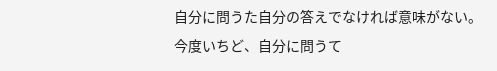自分に問うた自分の答えでなければ意味がない。
今度いちど、自分に問うて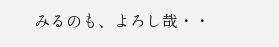みるのも、よろし哉・・